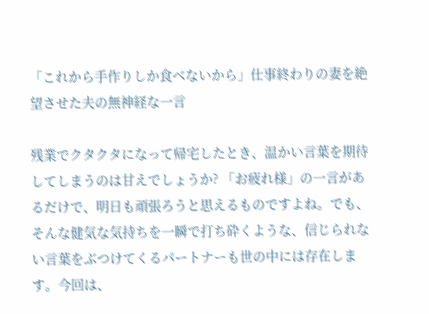「これから手作りしか食べないから」仕事終わりの妻を絶望させた夫の無神経な一言

残業でクタクタになって帰宅したとき、温かい言葉を期待してしまうのは甘えでしょうか? 「お疲れ様」の一言があるだけで、明日も頑張ろうと思えるものですよね。でも、そんな健気な気持ちを一瞬で打ち砕くような、信じられない言葉をぶつけてくるパートナーも世の中には存在します。今回は、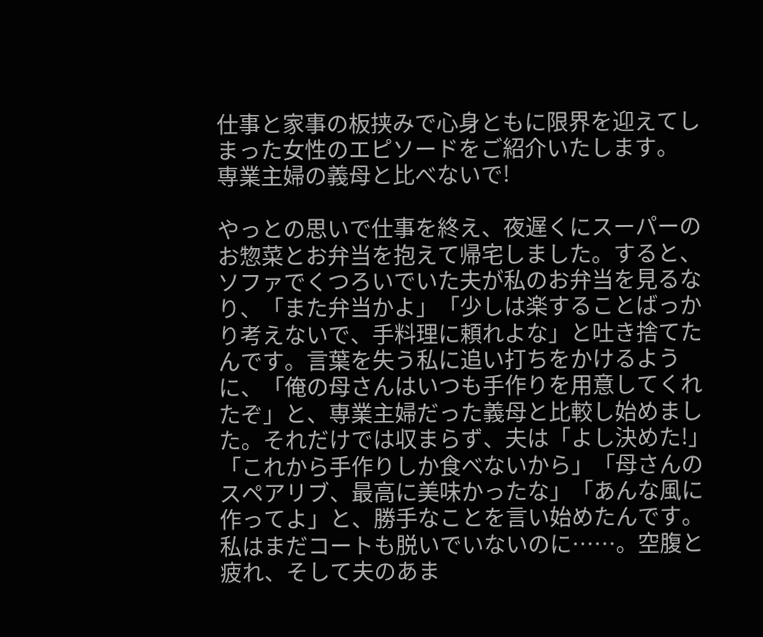仕事と家事の板挟みで心身ともに限界を迎えてしまった女性のエピソードをご紹介いたします。
専業主婦の義母と比べないで!

やっとの思いで仕事を終え、夜遅くにスーパーのお惣菜とお弁当を抱えて帰宅しました。すると、ソファでくつろいでいた夫が私のお弁当を見るなり、「また弁当かよ」「少しは楽することばっかり考えないで、手料理に頼れよな」と吐き捨てたんです。言葉を失う私に追い打ちをかけるように、「俺の母さんはいつも手作りを用意してくれたぞ」と、専業主婦だった義母と比較し始めました。それだけでは収まらず、夫は「よし決めた!」「これから手作りしか食べないから」「母さんのスペアリブ、最高に美味かったな」「あんな風に作ってよ」と、勝手なことを言い始めたんです。私はまだコートも脱いでいないのに……。空腹と疲れ、そして夫のあま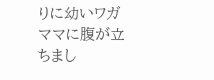りに幼いワガママに腹が立ちまし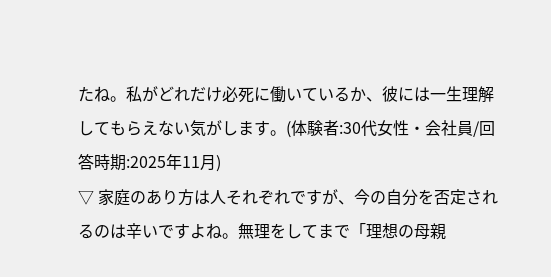たね。私がどれだけ必死に働いているか、彼には一生理解してもらえない気がします。(体験者:30代女性・会社員/回答時期:2025年11月)
▽ 家庭のあり方は人それぞれですが、今の自分を否定されるのは辛いですよね。無理をしてまで「理想の母親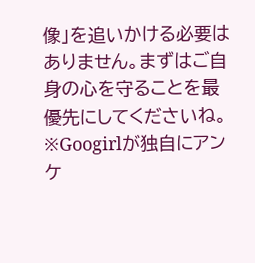像」を追いかける必要はありません。まずはご自身の心を守ることを最優先にしてくださいね。
※Googirlが独自にアンケ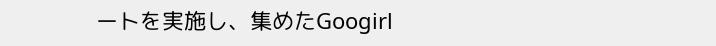ートを実施し、集めたGoogirl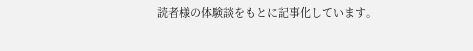読者様の体験談をもとに記事化しています。